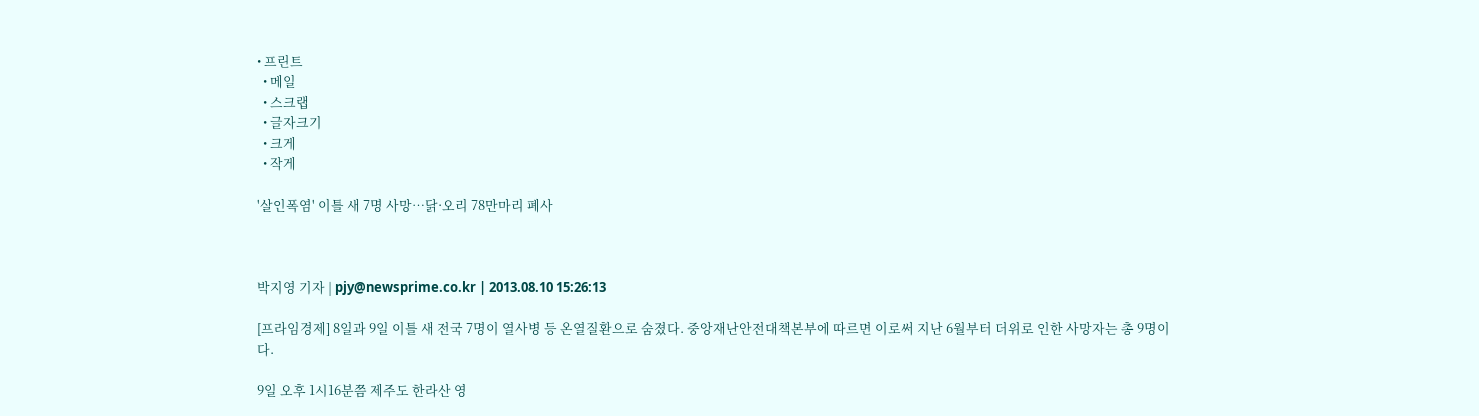• 프린트
  • 메일
  • 스크랩
  • 글자크기
  • 크게
  • 작게

'살인폭염' 이틀 새 7명 사망…닭·오리 78만마리 폐사



박지영 기자 | pjy@newsprime.co.kr | 2013.08.10 15:26:13

[프라임경제] 8일과 9일 이틀 새 전국 7명이 열사병 등 온열질환으로 숨졌다. 중앙재난안전대책본부에 따르면 이로써 지난 6월부터 더위로 인한 사망자는 총 9명이다.

9일 오후 1시16분쯤 제주도 한라산 영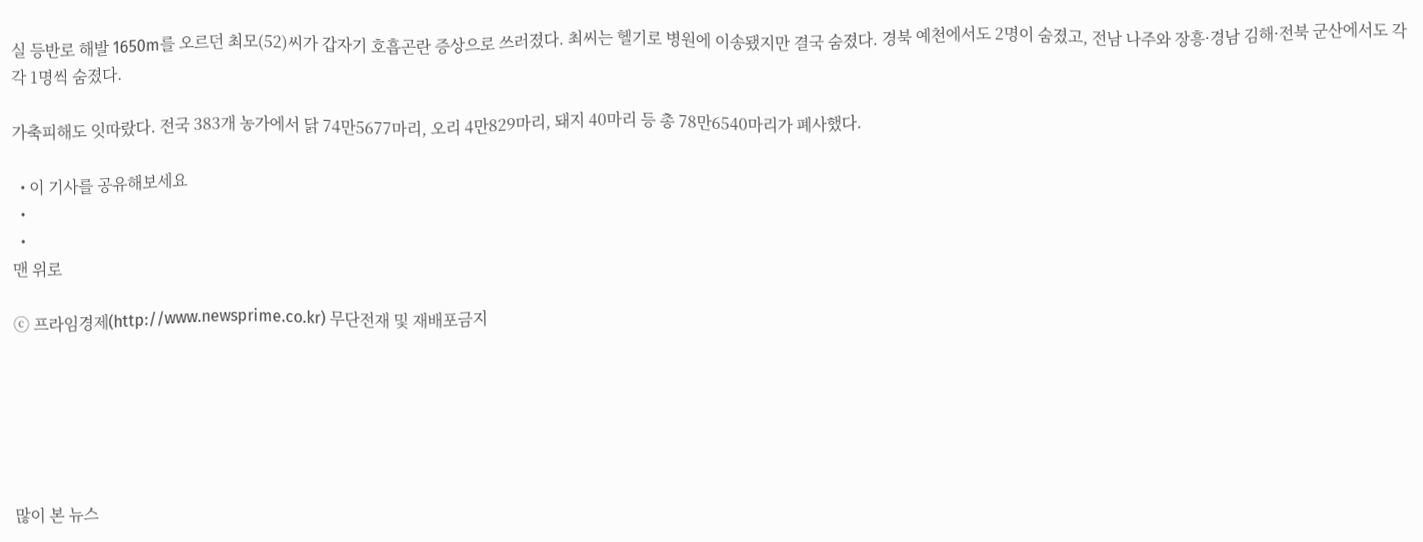실 등반로 해발 1650m를 오르던 최모(52)씨가 갑자기 호흡곤란 증상으로 쓰러졌다. 최씨는 헬기로 병원에 이송됐지만 결국 숨졌다. 경북 예천에서도 2명이 숨졌고, 전남 나주와 장흥·경남 김해·전북 군산에서도 각각 1명씩 숨졌다.

가축피해도 잇따랐다. 전국 383개 농가에서 닭 74만5677마리, 오리 4만829마리, 돼지 40마리 등 총 78만6540마리가 폐사했다.

  • 이 기사를 공유해보세요
  •
  •
맨 위로

ⓒ 프라임경제(http://www.newsprime.co.kr) 무단전재 및 재배포금지






많이 본 뉴스